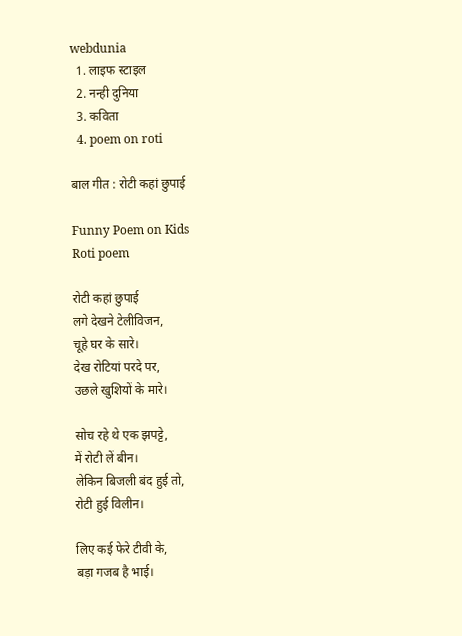webdunia
  1. लाइफ स्‍टाइल
  2. नन्ही दुनिया
  3. कविता
  4. poem on roti

बाल गीत : रोटी कहां छुपाई

Funny Poem on Kids
Roti poem

रोटी कहां छुपाई
लगे देखने टेलीविजन,
चूहे घर के सारे।
देख रोटियां परदे पर,
उछले खुशियों के मारे।

सोच रहे थे एक झपट्टे,
में रोटी लें बीन।
लेकिन बिजली बंद हुई तो,
रोटी हुई विलीन।

लिए कई फेरे टीवी के,
बड़ा गजब है भाई।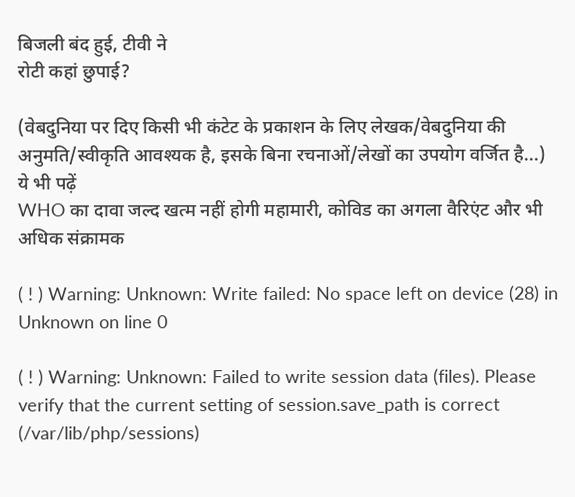बिजली बंद हुई, टीवी ने
रोटी कहां छुपाई?

(वेबदुनिया पर दिए किसी भी कंटेट के प्रकाशन के लिए लेखक/वेबदुनिया की अनुमति/स्वीकृति आवश्यक है, इसके बिना रचनाओं/लेखों का उपयोग वर्जित है...)
ये भी पढ़ें
WHO का दावा जल्‍द खत्‍म नहीं होगी महामारी, कोविड का अगला वैरिएंट और भी अधिक संक्रामक

( ! ) Warning: Unknown: Write failed: No space left on device (28) in Unknown on line 0

( ! ) Warning: Unknown: Failed to write session data (files). Please verify that the current setting of session.save_path is correct (/var/lib/php/sessions)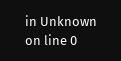in Unknown on line 0